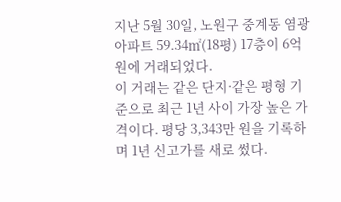지난 5월 30일, 노원구 중계동 염광아파트 59.34㎡(18평) 17층이 6억 원에 거래되었다.
이 거래는 같은 단지·같은 평형 기준으로 최근 1년 사이 가장 높은 가격이다. 평당 3,343만 원을 기록하며 1년 신고가를 새로 썼다.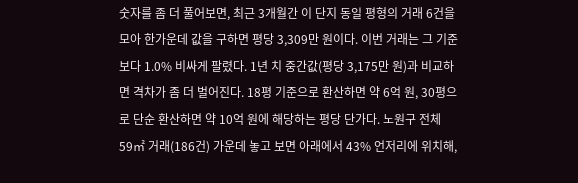숫자를 좀 더 풀어보면, 최근 3개월간 이 단지 동일 평형의 거래 6건을 모아 한가운데 값을 구하면 평당 3,309만 원이다. 이번 거래는 그 기준보다 1.0% 비싸게 팔렸다. 1년 치 중간값(평당 3,175만 원)과 비교하면 격차가 좀 더 벌어진다. 18평 기준으로 환산하면 약 6억 원, 30평으로 단순 환산하면 약 10억 원에 해당하는 평당 단가다. 노원구 전체 59㎡ 거래(186건) 가운데 놓고 보면 아래에서 43% 언저리에 위치해,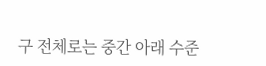구 전체로는 중간 아래 수준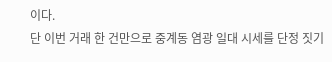이다.
단 이번 거래 한 건만으로 중계동 염광 일대 시세를 단정 짓기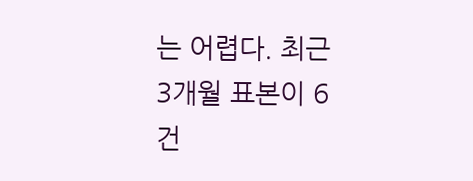는 어렵다. 최근 3개월 표본이 6건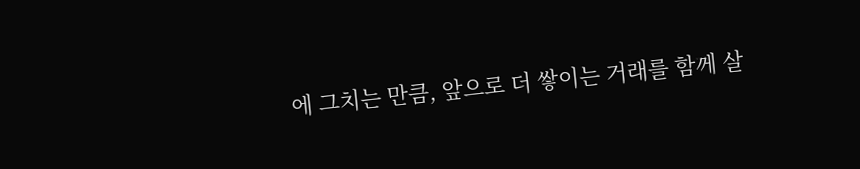에 그치는 만큼, 앞으로 더 쌓이는 거래를 함께 살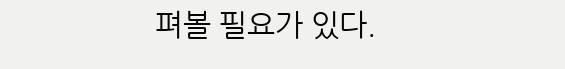펴볼 필요가 있다.